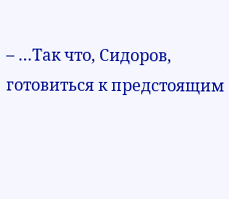– …Так что, Сидоров, готовиться к предстоящим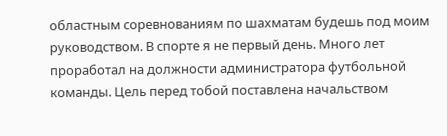областным соревнованиям по шахматам будешь под моим руководством. В спорте я не первый день. Много лет проработал на должности администратора футбольной команды. Цель перед тобой поставлена начальством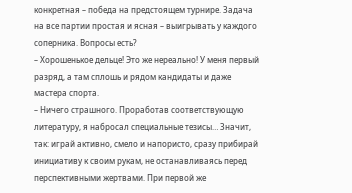конкретная – победа на предстоящем турнире. Задача на все партии простая и ясная – выигрывать у каждого соперника. Вопросы есть?
– Хорошенькое дельце! Это же нереально! У меня первый разряд, а там сплошь и рядом кандидаты и даже мастера спорта.
– Ничего страшного. Проработав соответствующую литературу, я набросал специальные тезисы… Значит, так: играй активно, смело и напористо, сразу прибирай инициативу к своим рукам, не останавливаясь перед перспективными жертвами. При первой же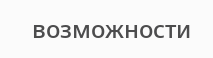возможности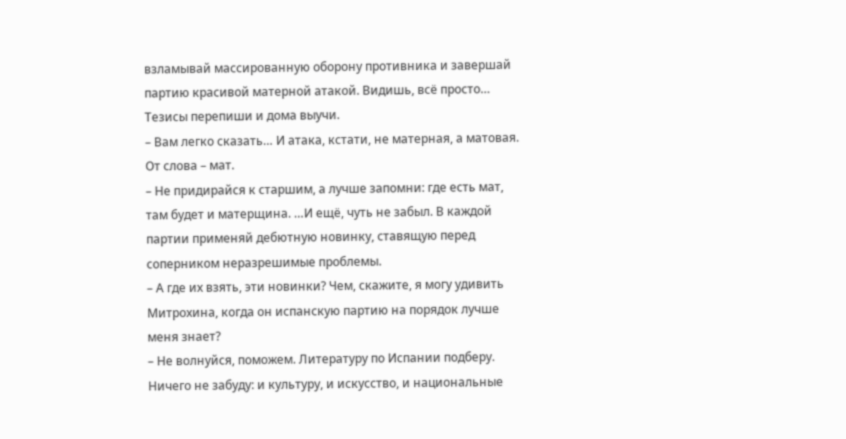взламывай массированную оборону противника и завершай партию красивой матерной атакой. Видишь, всё просто… Тезисы перепиши и дома выучи.
– Вам легко сказать… И атака, кстати, не матерная, а матовая. От слова – мат.
– Не придирайся к старшим, а лучше запомни: где есть мат, там будет и матерщина. …И ещё, чуть не забыл. В каждой партии применяй дебютную новинку, ставящую перед соперником неразрешимые проблемы.
– А где их взять, эти новинки? Чем, скажите, я могу удивить Митрохина, когда он испанскую партию на порядок лучше меня знает?
– Не волнуйся, поможем. Литературу по Испании подберу. Ничего не забуду: и культуру, и искусство, и национальные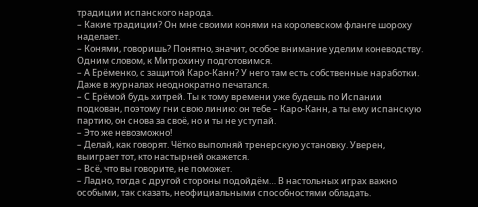традиции испанского народа.
– Какие традиции? Он мне своими конями на королевском фланге шороху наделает.
– Конями, говоришь? Понятно, значит, особое внимание уделим коневодству. Одним словом, к Митрохину подготовимся.
– А Ерёменко, с защитой Каро-Канн? У него там есть собственные наработки. Даже в журналах неоднократно печатался.
– С Ерёмой будь хитрей. Ты к тому времени уже будешь по Испании подкован, поэтому гни свою линию: он тебе – Каро-Канн, а ты ему испанскую партию, он снова за своё, но и ты не уступай.
– Это же невозможно!
– Делай, как говорят. Чётко выполняй тренерскую установку. Уверен, выиграет тот, кто настырней окажется.
– Всё, что вы говорите, не поможет.
– Ладно, тогда с другой стороны подойдём… В настольных играх важно особыми, так сказать, неофициальными способностями обладать.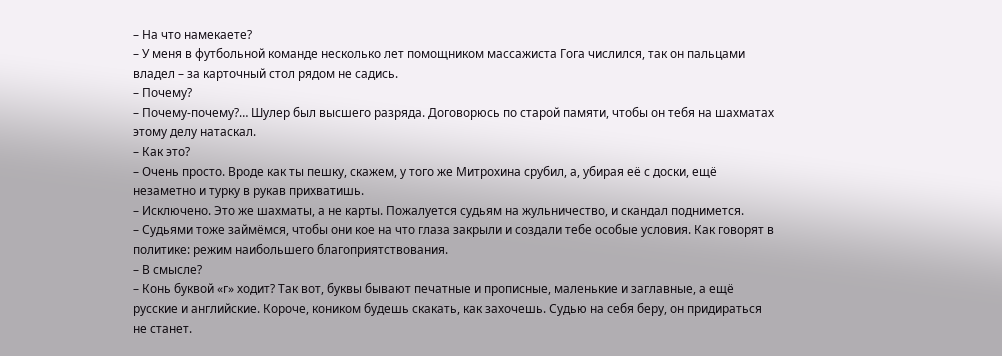– На что намекаете?
– У меня в футбольной команде несколько лет помощником массажиста Гога числился, так он пальцами владел – за карточный стол рядом не садись.
– Почему?
– Почему-почему?… Шулер был высшего разряда. Договорюсь по старой памяти, чтобы он тебя на шахматах этому делу натаскал.
– Как это?
– Очень просто. Вроде как ты пешку, скажем, у того же Митрохина срубил, а, убирая её с доски, ещё незаметно и турку в рукав прихватишь.
– Исключено. Это же шахматы, а не карты. Пожалуется судьям на жульничество, и скандал поднимется.
– Судьями тоже займёмся, чтобы они кое на что глаза закрыли и создали тебе особые условия. Как говорят в политике: режим наибольшего благоприятствования.
– В смысле?
– Конь буквой «г» ходит? Так вот, буквы бывают печатные и прописные, маленькие и заглавные, а ещё русские и английские. Короче, коником будешь скакать, как захочешь. Судью на себя беру, он придираться не станет.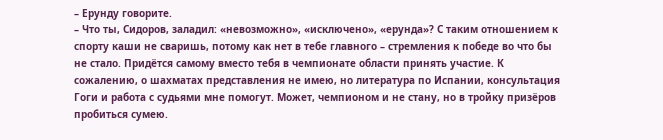– Ерунду говорите.
– Что ты, Сидоров, заладил: «невозможно», «исключено», «ерунда»? С таким отношением к спорту каши не сваришь, потому как нет в тебе главного – стремления к победе во что бы не стало. Придётся самому вместо тебя в чемпионате области принять участие. К сожалению, о шахматах представления не имею, но литература по Испании, консультация Гоги и работа с судьями мне помогут. Может, чемпионом и не стану, но в тройку призёров пробиться сумею.